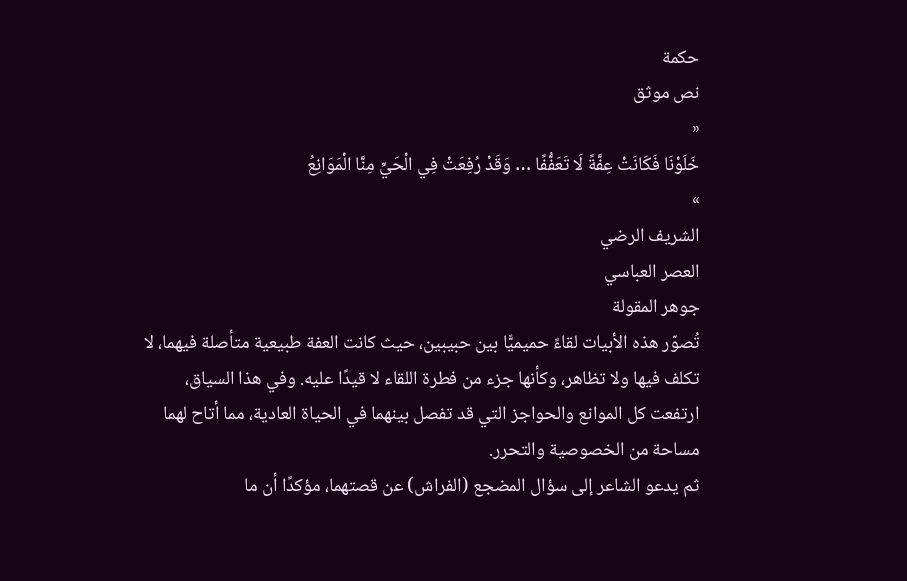حكمة
نص موثق
«
خَلَوْنَا فَكَانَتْ عِفَّةً لَا تَعَفُّفًا … وَقَدْ رُفِعَتْ فِي الْحَيِّ مِنَّا الْمَوَانِعُ
»
الشريف الرضي
العصر العباسي
جوهر المقولة
تُصوّر هذه الأبيات لقاءً حميميًّا بين حبيبين، حيث كانت العفة طبيعية متأصلة فيهما، لا تكلف فيها ولا تظاهر، وكأنها جزء من فطرة اللقاء لا قيدًا عليه. وفي هذا السياق، ارتفعت كل الموانع والحواجز التي قد تفصل بينهما في الحياة العادية، مما أتاح لهما مساحة من الخصوصية والتحرر.
ثم يدعو الشاعر إلى سؤال المضجع (الفراش) عن قصتهما، مؤكدًا أن ما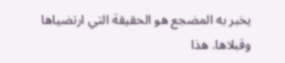يخبر به المضجع هو الحقيقة التي ارتضياها وقبلاها. هذا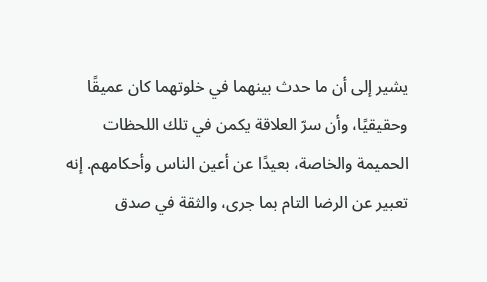يشير إلى أن ما حدث بينهما في خلوتهما كان عميقًا وحقيقيًا، وأن سرّ العلاقة يكمن في تلك اللحظات الحميمة والخاصة، بعيدًا عن أعين الناس وأحكامهم. إنه تعبير عن الرضا التام بما جرى، والثقة في صدق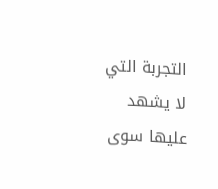التجربة التي لا يشهد عليها سوى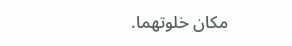مكان خلوتهما.